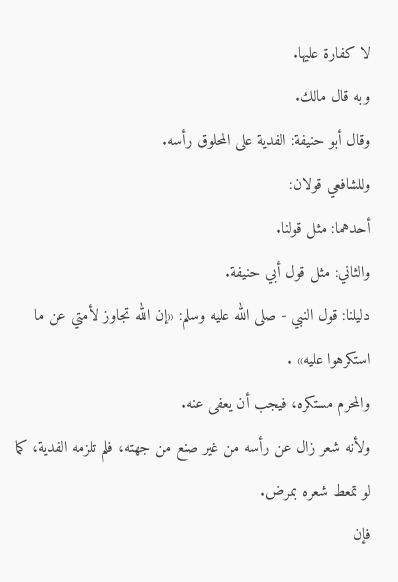لا كفارة عليها.
وبه قال مالك.
وقال أبو حنيفة: الفدية على المحلوق رأسه.
وللشافعي قولان:
أحدهما: مثل قولنا.
والثاني: مثل قول أبي حنيفة.
دليلنا: قول النبي - صلى الله عليه وسلم: «إن الله تجاوز لأمتي عن ما استكرهوا عليه» .
والمحرم مستكره، فيجب أن يعفى عنه.
ولأنه شعر زال عن رأسه من غير صنع من جهته، فلم تلزمه الفدية، كما لو تمعط شعره بمرض.
فإن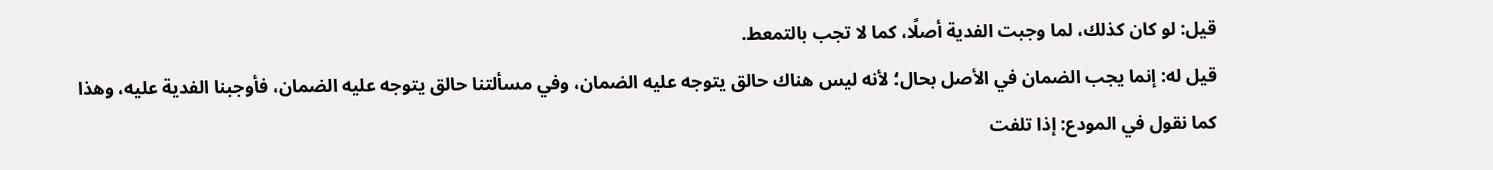قيل: لو كان كذلك، لما وجبت الفدية أصلًا، كما لا تجب بالتمعط.
قيل له: إنما يجب الضمان في الأصل بحال؛ لأنه ليس هناك حالق يتوجه عليه الضمان، وفي مسألتنا حالق يتوجه عليه الضمان، فأوجبنا الفدية عليه، وهذا كما نقول في المودع: إذا تلفت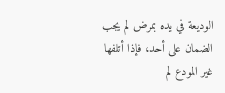الوديعة في يده بمرض لم يجب الضمان على أحد، فإذا أتلفها غير المودع لم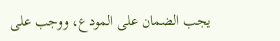يجب الضمان على المودع، ووجب على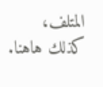المتلف، كذلك هاهنا.